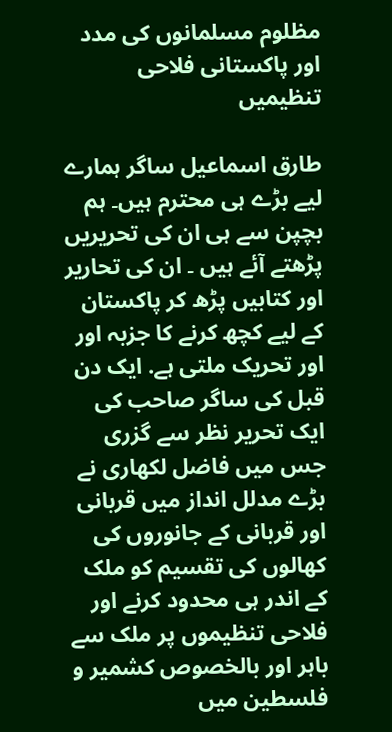مظلوم مسلمانوں کی مدد اور پاکستانی فلاحی تنظیمیں

طارق اسماعیل ساگر ہمارے لیے بڑے ہی محترم ہیں۔ ہم بچپن سے ہی ان کی تحریریں پڑھتے آئے ہیں ۔ ان کی تحاریر اور کتابیں پڑھ کر پاکستان کے لیے کچھ کرنے کا جزبہ اور اور تحریک ملتی ہے. ایک دن قبل کی ساگر صاحب کی ایک تحریر نظر سے گزری جس میں فاضل لکھاری نے بڑے مدلل انداز میں قربانی اور قربانی کے جانوروں کی کھالوں کی تقسیم کو ملک کے اندر ہی محدود کرنے اور فلاحی تنظیموں پر ملک سے باہر اور بالخصوص کشمیر و فلسطین میں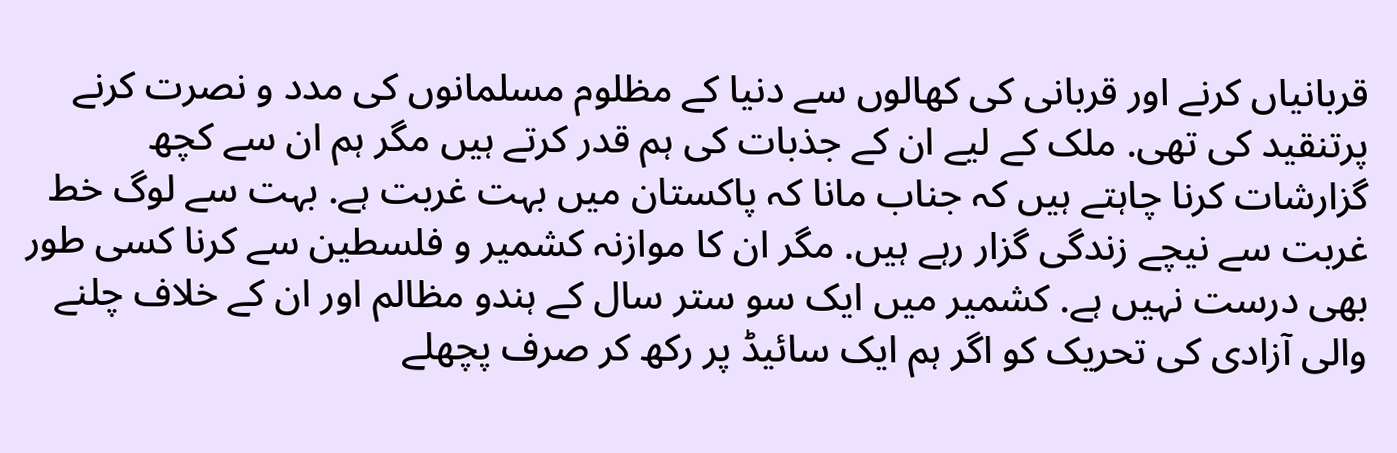قربانیاں کرنے اور قربانی کی کھالوں سے دنیا کے مظلوم مسلمانوں کی مدد و نصرت کرنے پرتنقید کی تھی. ملک کے لیے ان کے جذبات کی ہم قدر کرتے ہیں مگر ہم ان سے کچھ گزارشات کرنا چاہتے ہیں کہ جناب مانا کہ پاکستان میں بہت غربت ہے. بہت سے لوگ خط غربت سے نیچے زندگی گزار رہے ہیں. مگر ان کا موازنہ کشمیر و فلسطین سے کرنا کسی طور بھی درست نہیں ہے. کشمیر میں ایک سو ستر سال کے ہندو مظالم اور ان کے خلاف چلنے والی آزادی کی تحریک کو اگر ہم ایک سائیڈ پر رکھ کر صرف پچھلے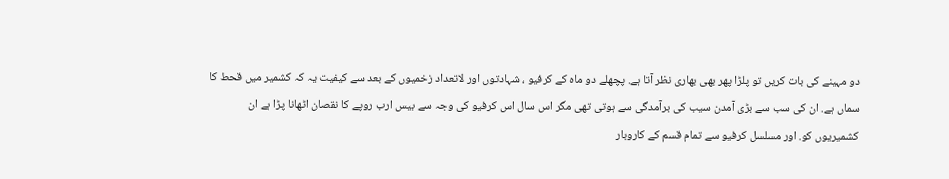دو مہینے کی بات کریں تو پلڑا پھر بھی بھاری نظر آتا ہے. پچھلے دو ماہ کے کرفیو ، شہادتوں اور لاتعداد زخمیوں کے بعد سے کیفیت یہ کہ کشمیر میں قحط کا سماں ہے. ان کی سب سے بڑی آمدن سیب کی برآمدگی سے ہوتی تھی مگر اس سال اس کرفیو کی وجہ سے بیس ارب روپے کا نقصان اٹھانا پڑا ہے ان کشمیریوں کو. اور مسلسل کرفیو سے تمام قسم کے کاروبار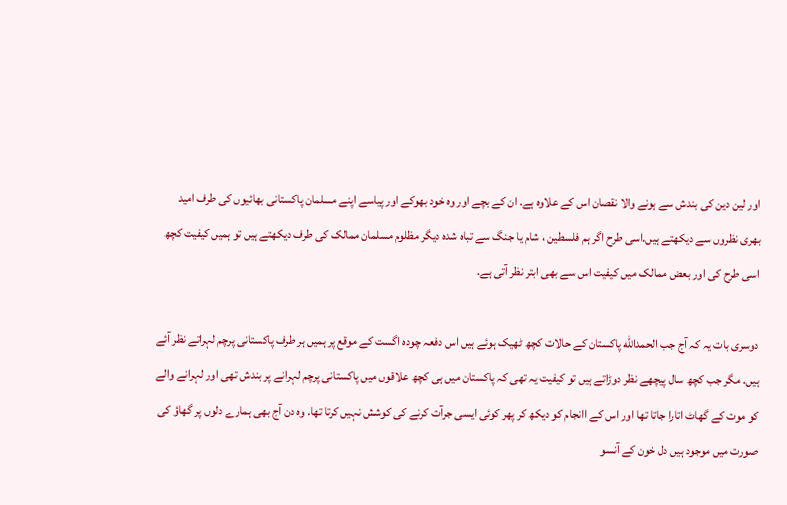اور لین دین کی بندش سے ہونے والا نقصان اس کے علاوہ ہے. ان کے بچے اور وہ خود بھوکے اور پیاسے اپنے مسلمان پاکستانی بھائیوں کی طرف امید بھری نظروں سے دیکھتے ہیں.اسی طرح اگر ہم فلسطین ، شام یا جنگ سے تباہ شدہ دیگر مظلوم مسلمان ممالک کی طرف دیکھتے ہیں تو ہمیں کیفیت کچھ اسی طرح کی اور بعض ممالک میں کیفیت اس سے بھی ابتر نظر آتی ہے.

دوسری بات یہ کہ آج جب الحمدالله پاکستان کے حالات کچھ ٹھیک ہوئے ہیں اس دفعہ چودہ اگست کے موقع پر ہمیں ہر طرف پاکستانی پرچم لہراتے نظر آئے ہیں. مگر جب کچھ سال پیچھے نظر دوڑاتے ہیں تو کیفیت یہ تھی کہ پاکستان میں ہی کچھ علاقوں میں پاکستانی پرچم لہرانے پر بندش تھی اور لہرانے والے کو موت کے گھاٹ اتارا جاتا تھا اور اس کے اانجام کو دیکھ کر پھر کوئی ایسی جرآت کرنے کی کوشش نہیں کرتا تھا. وہ دن آج بھی ہمارے دلوں پر گھاؤ کی صورت میں موجود ہیں دل خون کے آنسو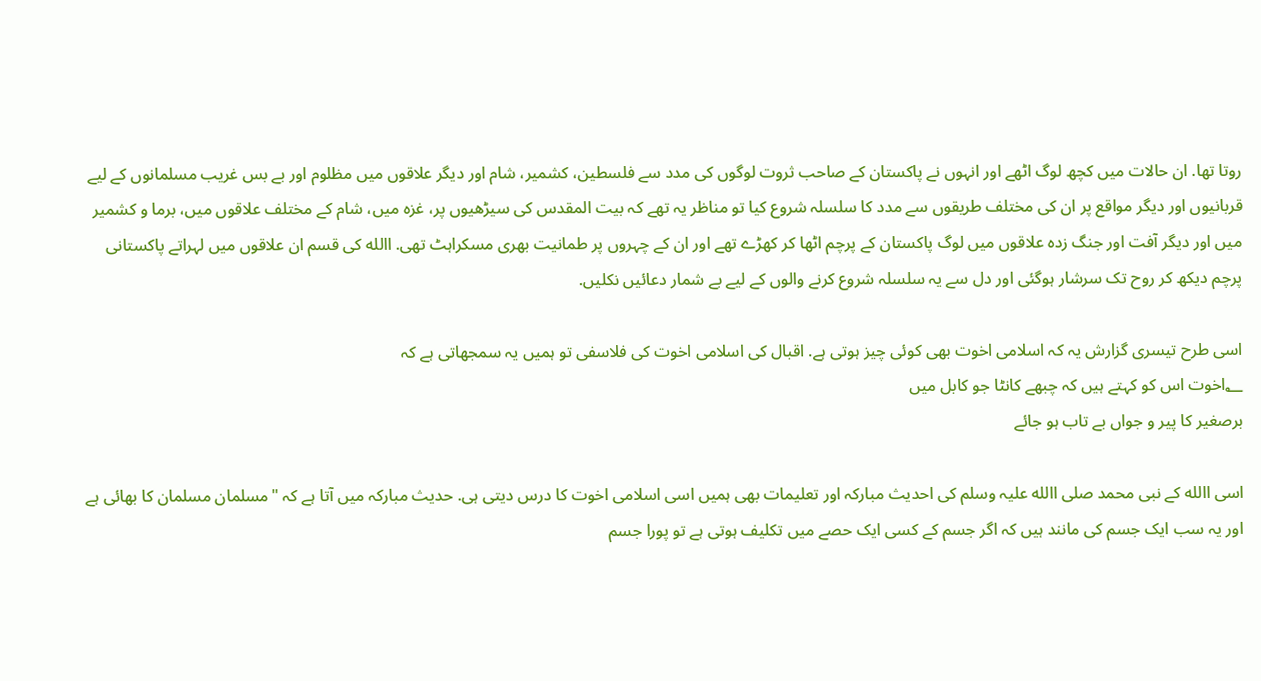روتا تھا. ان حالات میں کچھ لوگ اٹھے اور انہوں نے پاکستان کے صاحب ثروت لوگوں کی مدد سے فلسطین، کشمیر، شام اور دیگر علاقوں میں مظلوم اور بے بس غریب مسلمانوں کے لیے قربانیوں اور دیگر مواقع پر ان کی مختلف طریقوں سے مدد کا سلسلہ شروع کیا تو مناظر یہ تھے کہ بیت المقدس کی سیڑھیوں پر، غزہ میں، شام کے مختلف علاقوں میں، برما و کشمیر میں اور دیگر آفت اور جنگ زدہ علاقوں میں لوگ پاکستان کے پرچم اٹھا کر کھڑے تھے اور ان کے چہروں پر طمانیت بھری مسکراہٹ تھی. االله کی قسم ان علاقوں میں لہراتے پاکستانی پرچم دیکھ کر روح تک سرشار ہوگئی اور دل سے یہ سلسلہ شروع کرنے والوں کے لیے بے شمار دعائیں نکلیں.

اسی طرح تیسری گزارش یہ کہ اسلامی اخوت بھی کوئی چیز ہوتی ہے. اقبال کی اسلامی اخوت کی فلاسفی تو ہمیں یہ سمجھاتی ہے کہ
؂اخوت اس کو کہتے ہیں کہ چبھے کانٹا جو کابل میں
برصغیر کا پیر و جواں بے تاب ہو جائے

اسی االله کے نبی محمد صلی االله علیہ وسلم کی احدیث مبارکہ اور تعلیمات بھی ہمیں اسی اسلامی اخوت کا درس دیتی ہی. حدیث مبارکہ میں آتا ہے کہ "مسلمان مسلمان کا بھائی ہے اور یہ سب ایک جسم کی مانند ہیں کہ اگر جسم کے کسی ایک حصے میں تکلیف ہوتی ہے تو پورا جسم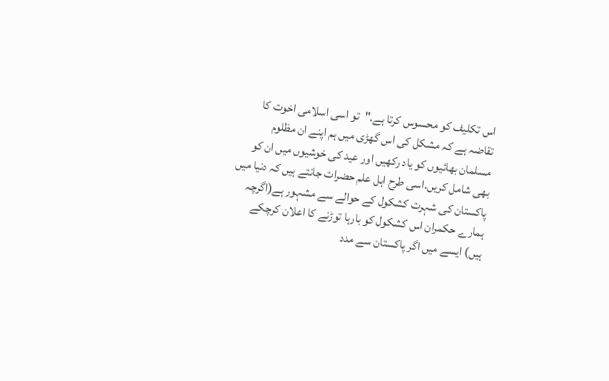اس تکلیف کو محسوس کرتا ہے."تو اسی اسلامی اخوت کا تقاضہ ہے کہ مشکل کی اس گھڑی میں ہم اپنے ان مظلوم مسلمان بھائیوں کو یاد رکھیں اور عید کی خوشیوں میں ان کو بھی شامل کریں.اسی طرح اہل علم حضرات جانتے ہیں کہ دنیا میں پاکستان کی شہرت کشکول کے حوالے سے مشہور ہے(اگرچہ ہمارے حکمران اس کشکول کو بارہا توڑنے کا اعلان کرچکے ہیں) ایسے میں اگر پاکستان سے مدد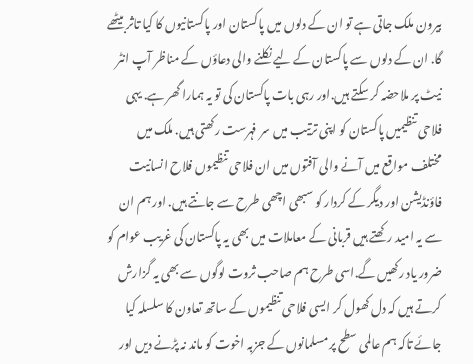بیرون ملک جاتی ہے تو ان کے دلوں میں پاکستان اور پاکستانیوں کا کیا تاثر بیٹھے گا. ان کے دلوں سے پاکستان کے لیے نکلنے والی دعاؤں کے مناظر آپ انٹر نیٹ پر ملاحضہ کر سکتے ہیں.اور رہی بات پاکستان کی تو یہ ہمارا گھر ہے. یہی فلاحی تنظیمیں پاکستان کو اپنی ترتیب میں سر فہرست رکھتی ہیں. ملک میں مختلف مواقع میں آنے والی آفتوں میں ان فلاحی تنظیموں فلاح انسانیت فاؤنڈیشن اور دیگر کے کردار کو سبھی اچھی طرح سے جانتے ہیں. اور ہم ان سے یہ امید رکھتے ہیں قربانی کے معاملات میں بھی یہ پاکستان کی غریب عوام کو ضرور یاد رکھیں گے.اسی طرح ہم صاحب ثروت لوگوں سے بھی یہ گزارش کرتے ہیں کہ دل کھول کر ایسی فلاحی تنظیموں کے ساتھ تعاون کا سلسلہ کیا جائے تاکہ ہم عالمی سطح پر مسلمانوں کے جزبہ اخوت کو ماند نہ پڑنے دیں اور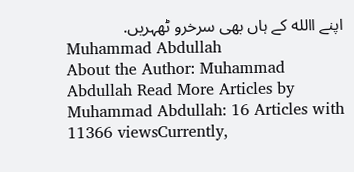اپنے االله کے ہاں بھی سرخرو ٹھہریں.
Muhammad Abdullah
About the Author: Muhammad Abdullah Read More Articles by Muhammad Abdullah: 16 Articles with 11366 viewsCurrently,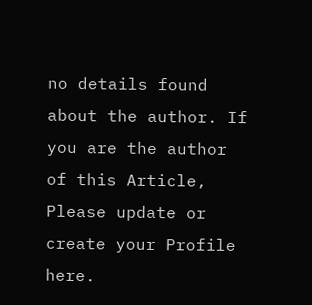no details found about the author. If you are the author of this Article, Please update or create your Profile here.